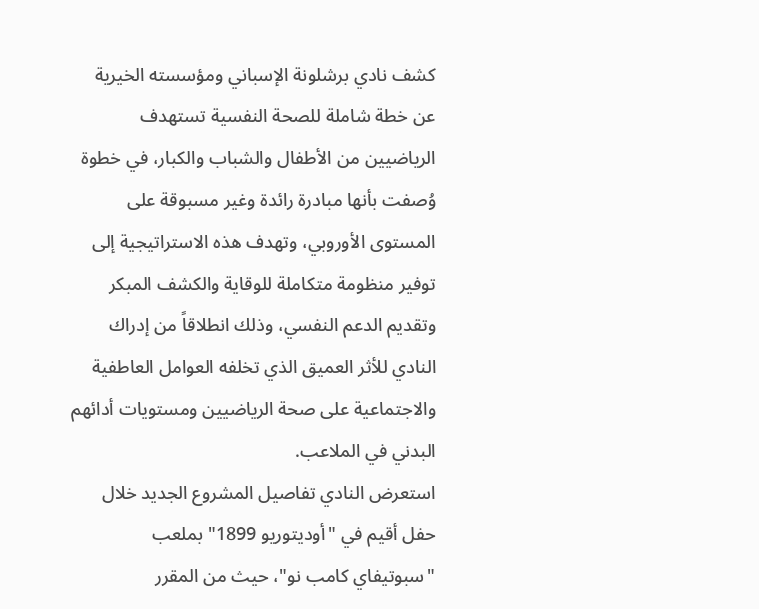كشف نادي برشلونة الإسباني ومؤسسته الخيرية عن خطة شاملة للصحة النفسية تستهدف الرياضيين من الأطفال والشباب والكبار، في خطوة وُصفت بأنها مبادرة رائدة وغير مسبوقة على المستوى الأوروبي، وتهدف هذه الاستراتيجية إلى توفير منظومة متكاملة للوقاية والكشف المبكر وتقديم الدعم النفسي، وذلك انطلاقاً من إدراك النادي للأثر العميق الذي تخلفه العوامل العاطفية والاجتماعية على صحة الرياضيين ومستويات أدائهم البدني في الملاعب.
استعرض النادي تفاصيل المشروع الجديد خلال حفل أقيم في "أوديتوريو 1899" بملعب "سبوتيفاي كامب نو"، حيث من المقرر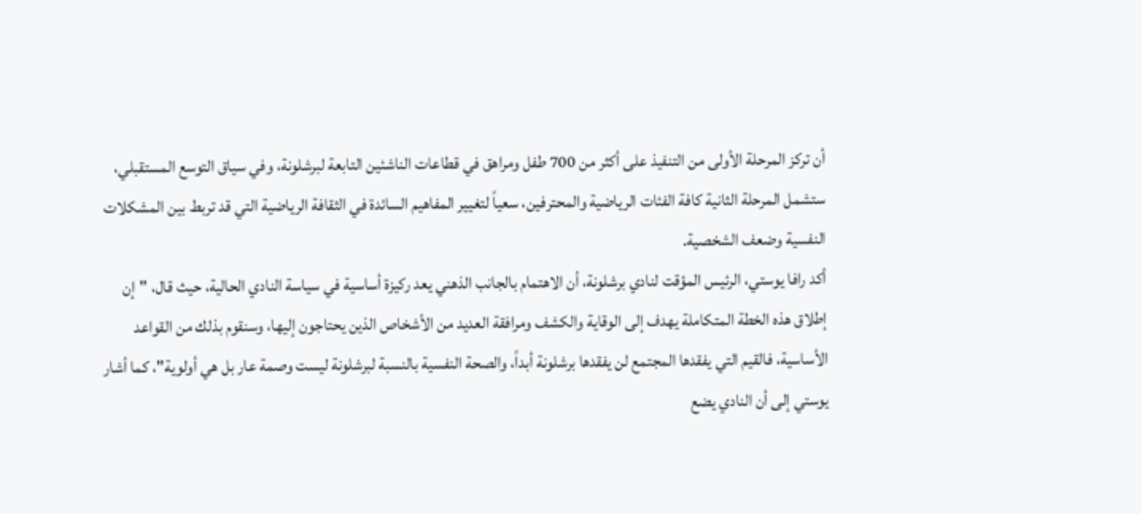أن تركز المرحلة الأولى من التنفيذ على أكثر من 700 طفل ومراهق في قطاعات الناشئين التابعة لبرشلونة، وفي سياق التوسع المستقبلي، ستشمل المرحلة الثانية كافة الفئات الرياضية والمحترفين، سعياً لتغيير المفاهيم السائدة في الثقافة الرياضية التي قد تربط بين المشكلات النفسية وضعف الشخصية.
أكد رافا يوستي، الرئيس المؤقت لنادي برشلونة، أن الاهتمام بالجانب الذهني يعد ركيزة أساسية في سياسة النادي الحالية، حيث قال، "إن إطلاق هذه الخطة المتكاملة يهدف إلى الوقاية والكشف ومرافقة العديد من الأشخاص الذين يحتاجون إليها، وسنقوم بذلك من القواعد الأساسية، فالقيم التي يفقدها المجتمع لن يفقدها برشلونة أبداً، والصحة النفسية بالنسبة لبرشلونة ليست وصمة عار بل هي أولوية"، كما أشار يوستي إلى أن النادي يضع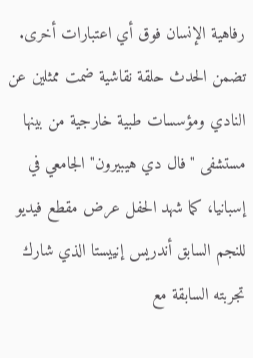رفاهية الإنسان فوق أي اعتبارات أخرى.
تضمن الحدث حلقة نقاشية ضمت ممثلين عن النادي ومؤسسات طبية خارجية من بينها مستشفى "فال دي هيبيرون" الجامعي في إسبانيا، كما شهد الحفل عرض مقطع فيديو للنجم السابق أندريس إنييستا الذي شارك تجربته السابقة مع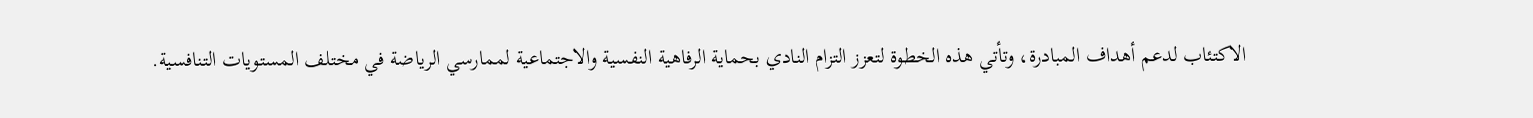الاكتئاب لدعم أهداف المبادرة، وتأتي هذه الخطوة لتعزز التزام النادي بحماية الرفاهية النفسية والاجتماعية لممارسي الرياضة في مختلف المستويات التنافسية.